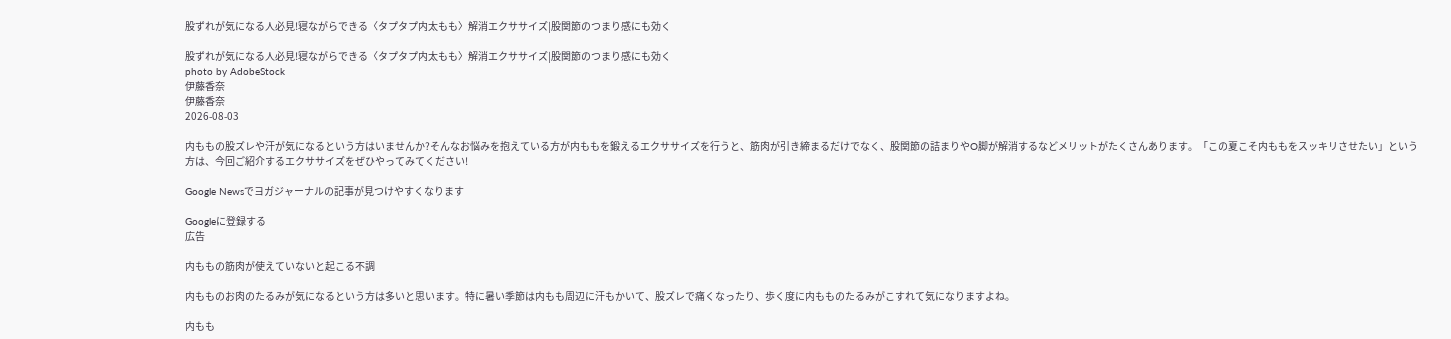股ずれが気になる人必見!寝ながらできる〈タプタプ内太もも〉解消エクササイズ|股関節のつまり感にも効く

股ずれが気になる人必見!寝ながらできる〈タプタプ内太もも〉解消エクササイズ|股関節のつまり感にも効く
photo by AdobeStock
伊藤香奈
伊藤香奈
2026-08-03

内ももの股ズレや汗が気になるという方はいませんか?そんなお悩みを抱えている方が内ももを鍛えるエクササイズを行うと、筋肉が引き締まるだけでなく、股関節の詰まりやO脚が解消するなどメリットがたくさんあります。「この夏こそ内ももをスッキリさせたい」という方は、今回ご紹介するエクササイズをぜひやってみてください!

Google Newsでヨガジャーナルの記事が見つけやすくなります

Googleに登録する
広告

内ももの筋肉が使えていないと起こる不調

内もものお肉のたるみが気になるという方は多いと思います。特に暑い季節は内もも周辺に汗もかいて、股ズレで痛くなったり、歩く度に内もものたるみがこすれて気になりますよね。

内もも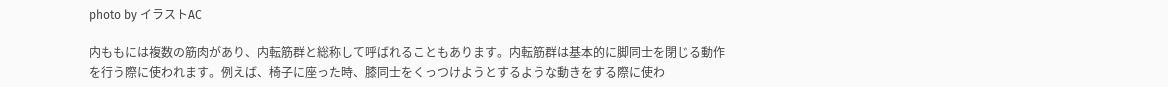photo by イラストAC

内ももには複数の筋肉があり、内転筋群と総称して呼ばれることもあります。内転筋群は基本的に脚同士を閉じる動作を行う際に使われます。例えば、椅子に座った時、膝同士をくっつけようとするような動きをする際に使わ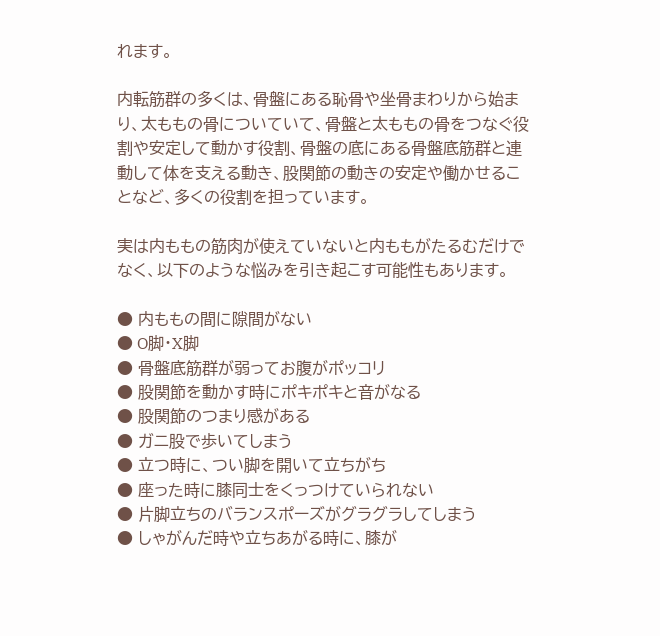れます。

内転筋群の多くは、骨盤にある恥骨や坐骨まわりから始まり、太ももの骨についていて、骨盤と太ももの骨をつなぐ役割や安定して動かす役割、骨盤の底にある骨盤底筋群と連動して体を支える動き、股関節の動きの安定や働かせることなど、多くの役割を担っています。

実は内ももの筋肉が使えていないと内ももがたるむだけでなく、以下のような悩みを引き起こす可能性もあります。

● 内ももの間に隙間がない
● O脚・X脚
● 骨盤底筋群が弱ってお腹がポッコリ
● 股関節を動かす時にポキポキと音がなる
● 股関節のつまり感がある
● ガニ股で歩いてしまう
● 立つ時に、つい脚を開いて立ちがち
● 座った時に膝同士をくっつけていられない
● 片脚立ちのバランスポーズがグラグラしてしまう
● しゃがんだ時や立ちあがる時に、膝が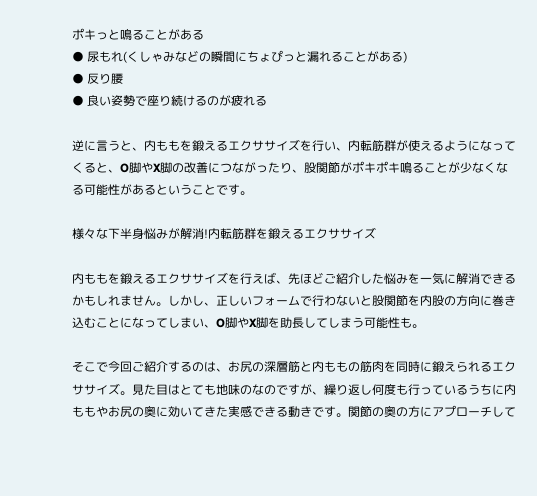ポキっと鳴ることがある
● 尿もれ(くしゃみなどの瞬間にちょぴっと漏れることがある)
● 反り腰
● 良い姿勢で座り続けるのが疲れる

逆に言うと、内ももを鍛えるエクササイズを行い、内転筋群が使えるようになってくると、O脚やX脚の改善につながったり、股関節がポキポキ鳴ることが少なくなる可能性があるということです。

様々な下半身悩みが解消!内転筋群を鍛えるエクササイズ

内ももを鍛えるエクササイズを行えば、先ほどご紹介した悩みを一気に解消できるかもしれません。しかし、正しいフォームで行わないと股関節を内股の方向に巻き込むことになってしまい、O脚やX脚を助長してしまう可能性も。

そこで今回ご紹介するのは、お尻の深層筋と内ももの筋肉を同時に鍛えられるエクササイズ。見た目はとても地味のなのですが、繰り返し何度も行っているうちに内ももやお尻の奥に効いてきた実感できる動きです。関節の奥の方にアプローチして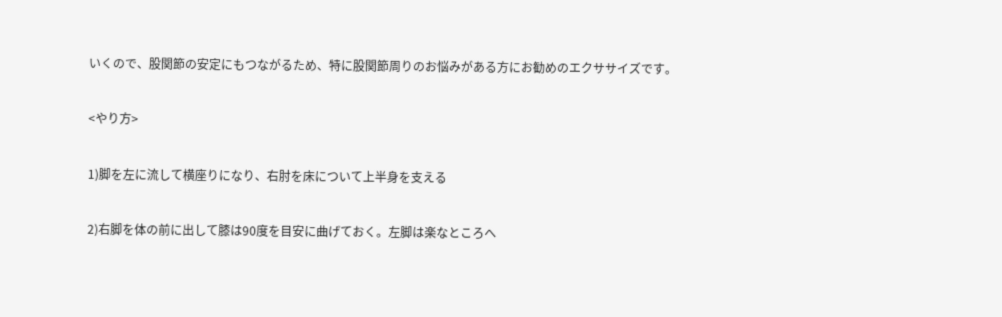いくので、股関節の安定にもつながるため、特に股関節周りのお悩みがある方にお勧めのエクササイズです。

<やり方>

1)脚を左に流して横座りになり、右肘を床について上半身を支える

2)右脚を体の前に出して膝は90度を目安に曲げておく。左脚は楽なところへ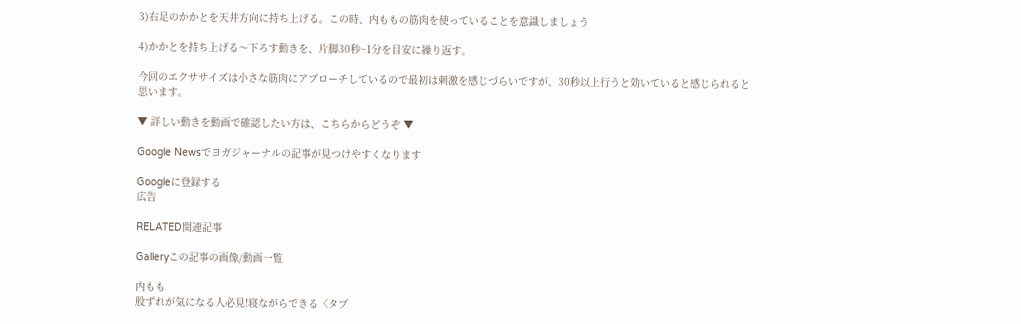3)右足のかかとを天井方向に持ち上げる。この時、内ももの筋肉を使っていることを意識しましょう

4)かかとを持ち上げる〜下ろす動きを、片脚30秒~1分を目安に繰り返す。

今回のエクササイズは小さな筋肉にアプローチしているので最初は刺激を感じづらいですが、30秒以上行うと効いていると感じられると思います。

▼ 詳しい動きを動画で確認したい方は、こちらからどうぞ ▼

Google Newsでヨガジャーナルの記事が見つけやすくなります

Googleに登録する
広告

RELATED関連記事

Galleryこの記事の画像/動画一覧

内もも
股ずれが気になる人必見!寝ながらできる〈タプ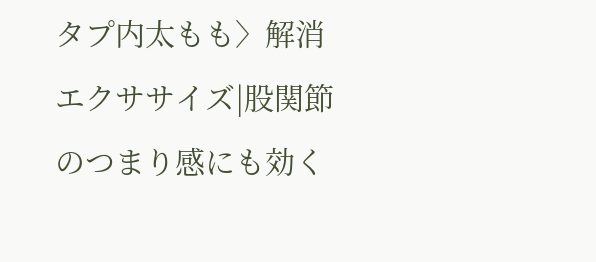タプ内太もも〉解消エクササイズ|股関節のつまり感にも効く